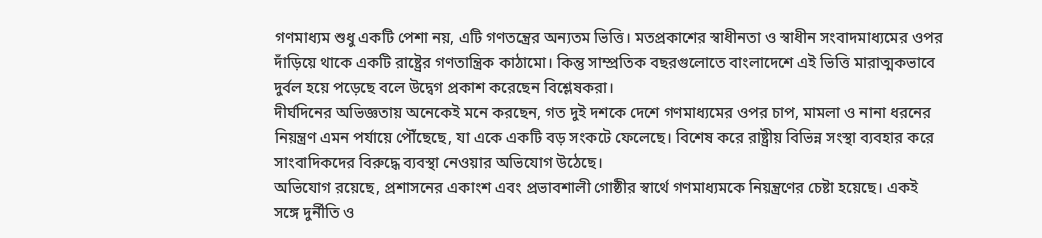গণমাধ্যম শুধু একটি পেশা নয়, এটি গণতন্ত্রের অন্যতম ভিত্তি। মতপ্রকাশের স্বাধীনতা ও স্বাধীন সংবাদমাধ্যমের ওপর দাঁড়িয়ে থাকে একটি রাষ্ট্রের গণতান্ত্রিক কাঠামো। কিন্তু সাম্প্রতিক বছরগুলোতে বাংলাদেশে এই ভিত্তি মারাত্মকভাবে দুর্বল হয়ে পড়েছে বলে উদ্বেগ প্রকাশ করেছেন বিশ্লেষকরা।
দীর্ঘদিনের অভিজ্ঞতায় অনেকেই মনে করছেন, গত দুই দশকে দেশে গণমাধ্যমের ওপর চাপ, মামলা ও নানা ধরনের নিয়ন্ত্রণ এমন পর্যায়ে পৌঁছেছে, যা একে একটি বড় সংকটে ফেলেছে। বিশেষ করে রাষ্ট্রীয় বিভিন্ন সংস্থা ব্যবহার করে সাংবাদিকদের বিরুদ্ধে ব্যবস্থা নেওয়ার অভিযোগ উঠেছে।
অভিযোগ রয়েছে, প্রশাসনের একাংশ এবং প্রভাবশালী গোষ্ঠীর স্বার্থে গণমাধ্যমকে নিয়ন্ত্রণের চেষ্টা হয়েছে। একই সঙ্গে দুর্নীতি ও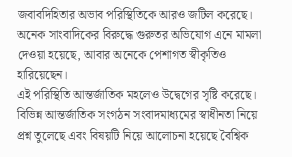জবাবদিহিতার অভাব পরিস্থিতিকে আরও জটিল করেছে। অনেক সাংবাদিকের বিরুদ্ধে গুরুতর অভিযোগ এনে মামলা দেওয়া হয়েছে, আবার অনেকে পেশাগত স্বীকৃতিও হারিয়েছেন।
এই পরিস্থিতি আন্তর্জাতিক মহলেও উদ্বেগের সৃষ্টি করেছে। বিভিন্ন আন্তর্জাতিক সংগঠন সংবাদমাধ্যমের স্বাধীনতা নিয়ে প্রশ্ন তুলেছে এবং বিষয়টি নিয়ে আলোচনা হয়েছে বৈশ্বিক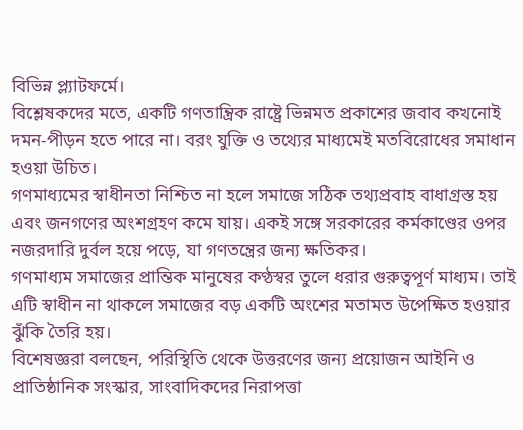বিভিন্ন প্ল্যাটফর্মে।
বিশ্লেষকদের মতে, একটি গণতান্ত্রিক রাষ্ট্রে ভিন্নমত প্রকাশের জবাব কখনোই দমন-পীড়ন হতে পারে না। বরং যুক্তি ও তথ্যের মাধ্যমেই মতবিরোধের সমাধান হওয়া উচিত।
গণমাধ্যমের স্বাধীনতা নিশ্চিত না হলে সমাজে সঠিক তথ্যপ্রবাহ বাধাগ্রস্ত হয় এবং জনগণের অংশগ্রহণ কমে যায়। একই সঙ্গে সরকারের কর্মকাণ্ডের ওপর নজরদারি দুর্বল হয়ে পড়ে, যা গণতন্ত্রের জন্য ক্ষতিকর।
গণমাধ্যম সমাজের প্রান্তিক মানুষের কণ্ঠস্বর তুলে ধরার গুরুত্বপূর্ণ মাধ্যম। তাই এটি স্বাধীন না থাকলে সমাজের বড় একটি অংশের মতামত উপেক্ষিত হওয়ার ঝুঁকি তৈরি হয়।
বিশেষজ্ঞরা বলছেন, পরিস্থিতি থেকে উত্তরণের জন্য প্রয়োজন আইনি ও প্রাতিষ্ঠানিক সংস্কার, সাংবাদিকদের নিরাপত্তা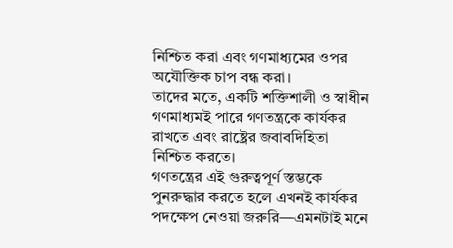নিশ্চিত করা এবং গণমাধ্যমের ওপর অযৌক্তিক চাপ বন্ধ করা।
তাদের মতে, একটি শক্তিশালী ও স্বাধীন গণমাধ্যমই পারে গণতন্ত্রকে কার্যকর রাখতে এবং রাষ্ট্রের জবাবদিহিতা নিশ্চিত করতে।
গণতন্ত্রের এই গুরুত্বপূর্ণ স্তম্ভকে পুনরুদ্ধার করতে হলে এখনই কার্যকর পদক্ষেপ নেওয়া জরুরি—এমনটাই মনে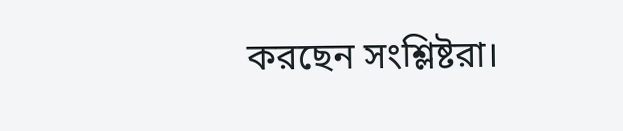করছেন সংশ্লিষ্টরা।